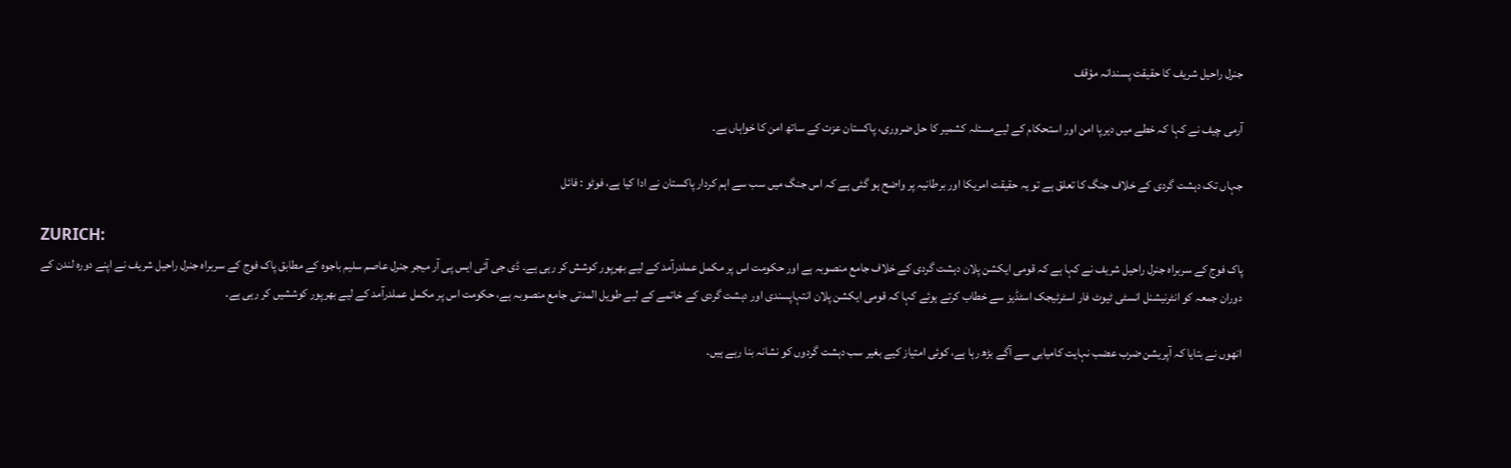جنرل راحیل شریف کا حقیقت پسندانہ مؤقف

آرمی چیف نے کہا کہ خطے میں دیرپا امن اور استحکام کے لیےمسئلہ کشمیر کا حل ضروری، پاکستان عزت کے ساتھ امن کا خواہاں ہے۔

جہاں تک دہشت گردی کے خلاف جنگ کا تعلق ہے تو یہ حقیقت امریکا اور برطانیہ پر واضح ہو گئی ہے کہ اس جنگ میں سب سے اہم کردار پاکستان نے ادا کیا ہے، فوٹو : فائل

ZURICH:
پاک فوج کے سربراہ جنرل راحیل شریف نے کہا ہے کہ قومی ایکشن پلان دہشت گردی کے خلاف جامع منصوبہ ہے اور حکومت اس پر مکمل عملدرآمد کے لیے بھرپور کوشش کر رہی ہے۔ ڈی جی آئی ایس پی آر میجر جنرل عاصم سلیم باجوہ کے مطابق پاک فوج کے سربراہ جنرل راحیل شریف نے اپنے دورہ لندن کے دوران جمعہ کو انٹرنیشنل انسٹی ٹیوٹ فار اسٹرٹیجک اسٹڈیز سے خطاب کرتے ہوئے کہا کہ قومی ایکشن پلان انتہاپسندی اور دہشت گردی کے خاتمے کے لیے طویل المدتی جامع منصوبہ ہے، حکومت اس پر مکمل عملدرآمد کے لیے بھرپور کوششیں کر رہی ہے۔

انھوں نے بتایا کہ آپریشن ضرب عضب نہایت کامیابی سے آگے بڑھ رہا ہے، کوئی امتیاز کیے بغیر سب دہشت گردوں کو نشانہ بنا رہے ہیں۔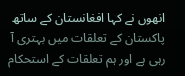انھوں نے کہا افغانستان کے ساتھ پاکستان کے تعلقات میں بہتری آ رہی ہے اور ہم تعلقات کے استحکام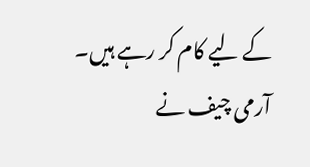کے لیے کام کر رہے ہیں۔ آرمی چیف نے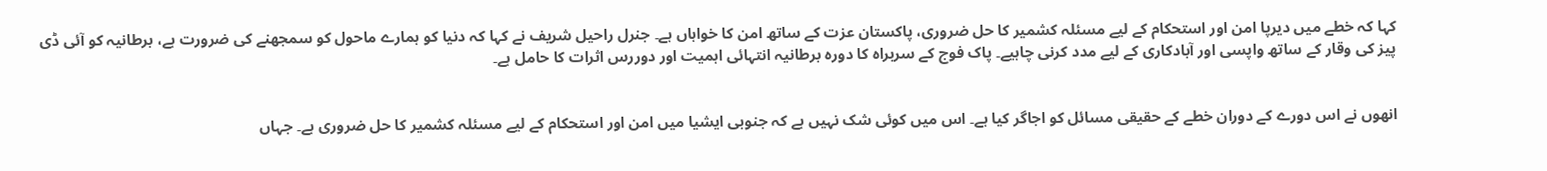کہا کہ خطے میں دیرپا امن اور استحکام کے لیے مسئلہ کشمیر کا حل ضروری، پاکستان عزت کے ساتھ امن کا خواہاں ہے۔ جنرل راحیل شریف نے کہا کہ دنیا کو ہمارے ماحول کو سمجھنے کی ضرورت ہے، برطانیہ کو آئی ڈی پیز کی وقار کے ساتھ واپسی اور آبادکاری کے لیے مدد کرنی چاہیے۔ پاک فوج کے سربراہ کا دورہ برطانیہ انتہائی اہمیت اور دوررس اثرات کا حامل ہے۔


انھوں نے اس دورے کے دوران خطے کے حقیقی مسائل کو اجاگر کیا ہے۔ اس میں کوئی شک نہیں ہے کہ جنوبی ایشیا میں امن اور استحکام کے لیے مسئلہ کشمیر کا حل ضروری ہے۔ جہاں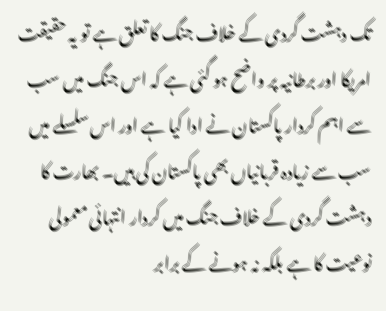تک دہشت گردی کے خلاف جنگ کا تعلق ہے تو یہ حقیقت امریکا اور برطانیہ پر واضح ہو گئی ہے کہ اس جنگ میں سب سے اہم کردار پاکستان نے ادا کیا ہے اور اس سلسلے میں سب سے زیادہ قربانیاں بھی پاکستان کی ہیں۔ بھارت کا دہشت گردی کے خلاف جنگ میں کردار انتہائی معمولی نوعیت کا ہے بلکہ نہ ہونے کے برابر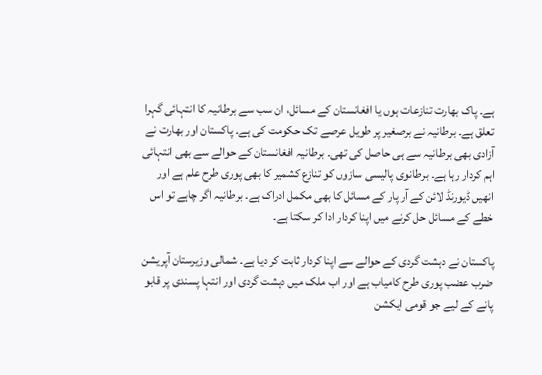ہے۔ پاک بھارت تنازعات ہوں یا افغانستان کے مسائل، ان سب سے برطانیہ کا انتہائی گہرا تعلق ہے۔ برطانیہ نے برصغیر پر طویل عرصے تک حکومت کی ہے۔ پاکستان اور بھارت نے آزادی بھی برطانیہ سے ہی حاصل کی تھی۔ برطانیہ افغانستان کے حوالے سے بھی انتہائی اہم کردار رہا ہے۔ برطانوی پالیسی سازوں کو تنازع کشمیر کا بھی پوری طرح علم ہے اور انھیں ڈیورنڈ لائن کے آر پار کے مسائل کا بھی مکمل ادراک ہے۔ برطانیہ اگر چاہے تو اس خطے کے مسائل حل کرنے میں اپنا کردار ادا کر سکتا ہے۔

پاکستان نے دہشت گردی کے حوالے سے اپنا کردار ثابت کر دیا ہے۔ شمالی وزیرستان آپریشن ضرب عضب پوری طرح کامیاب ہے اور اب ملک میں دہشت گردی اور انتہا پسندی پر قابو پانے کے لیے جو قومی ایکشن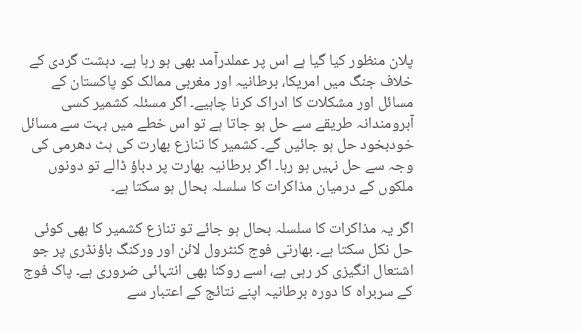پلان منظور کیا گیا ہے اس پر عملدرآمد بھی ہو رہا ہے۔ دہشت گردی کے خلاف جنگ میں امریکا، برطانیہ اور مغربی ممالک کو پاکستان کے مسائل اور مشکلات کا ادراک کرنا چاہیے۔ اگر مسئلہ کشمیر کسی آبرومندانہ طریقے سے حل ہو جاتا ہے تو اس خطے میں بہت سے مسائل خودبخود حل ہو جائیں گے۔ کشمیر کا تنازع بھارت کی ہٹ دھرمی کی وجہ سے حل نہیں ہو رہا۔ اگر برطانیہ بھارت پر دباؤ ڈالے تو دونوں ملکوں کے درمیان مذاکرات کا سلسلہ بحال ہو سکتا ہے۔

اگر یہ مذاکرات کا سلسلہ بحال ہو جائے تو تنازع کشمیر کا بھی کوئی حل نکل سکتا ہے۔ بھارتی فوج کنٹرول لائن اور ورکنگ باؤنڈری پر جو اشتعال انگیزی کر رہی ہے، اسے روکنا بھی انتہائی ضروری ہے۔ پاک فوج کے سربراہ کا دورہ برطانیہ اپنے نتائج کے اعتبار سے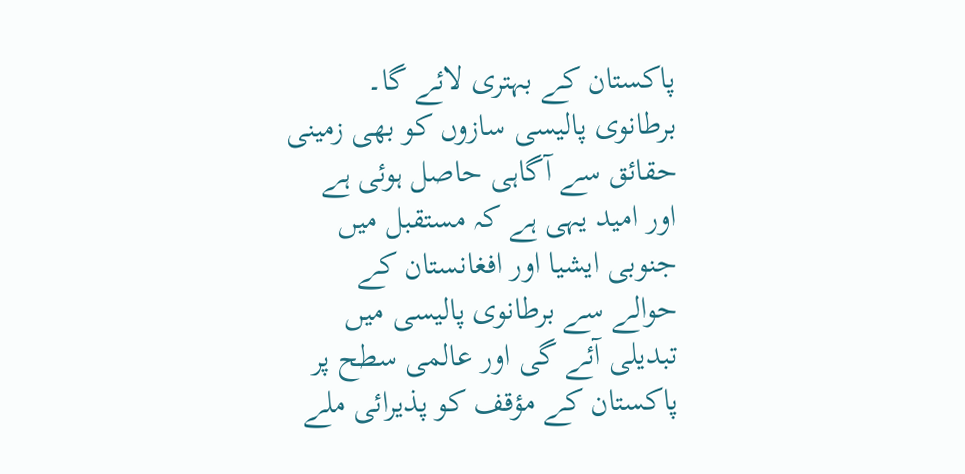پاکستان کے بہتری لائے گا۔ برطانوی پالیسی سازوں کو بھی زمینی حقائق سے آگاہی حاصل ہوئی ہے اور امید یہی ہے کہ مستقبل میں جنوبی ایشیا اور افغانستان کے حوالے سے برطانوی پالیسی میں تبدیلی آئے گی اور عالمی سطح پر پاکستان کے مؤقف کو پذیرائی ملے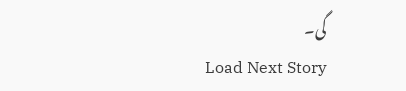گی۔
Load Next Story